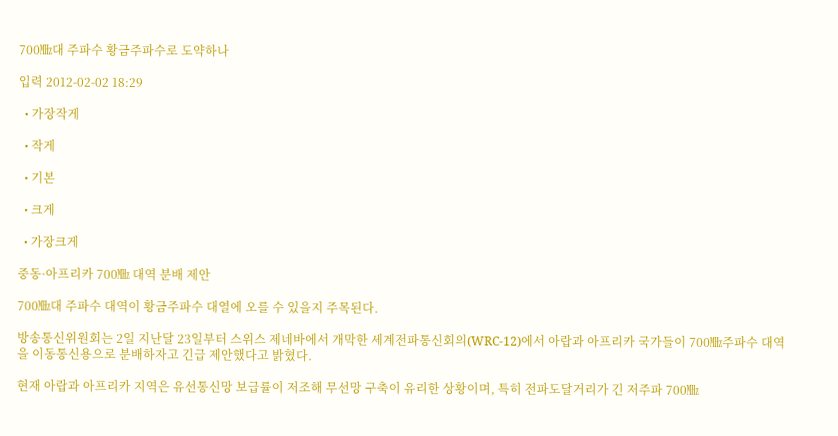700㎒대 주파수 황금주파수로 도약하나

입력 2012-02-02 18:29

  • 가장작게

  • 작게

  • 기본

  • 크게

  • 가장크게

중동·아프리카 700㎒ 대역 분배 제안

700㎒대 주파수 대역이 황금주파수 대열에 오를 수 있을지 주목된다.

방송통신위원회는 2일 지난달 23일부터 스위스 제네바에서 개막한 세계전파통신회의(WRC-12)에서 아랍과 아프리카 국가들이 700㎒주파수 대역을 이동통신용으로 분배하자고 긴급 제안했다고 밝혔다.

현재 아랍과 아프리카 지역은 유선통신망 보급률이 저조해 무선망 구축이 유리한 상황이며, 특히 전파도달거리가 긴 저주파 700㎒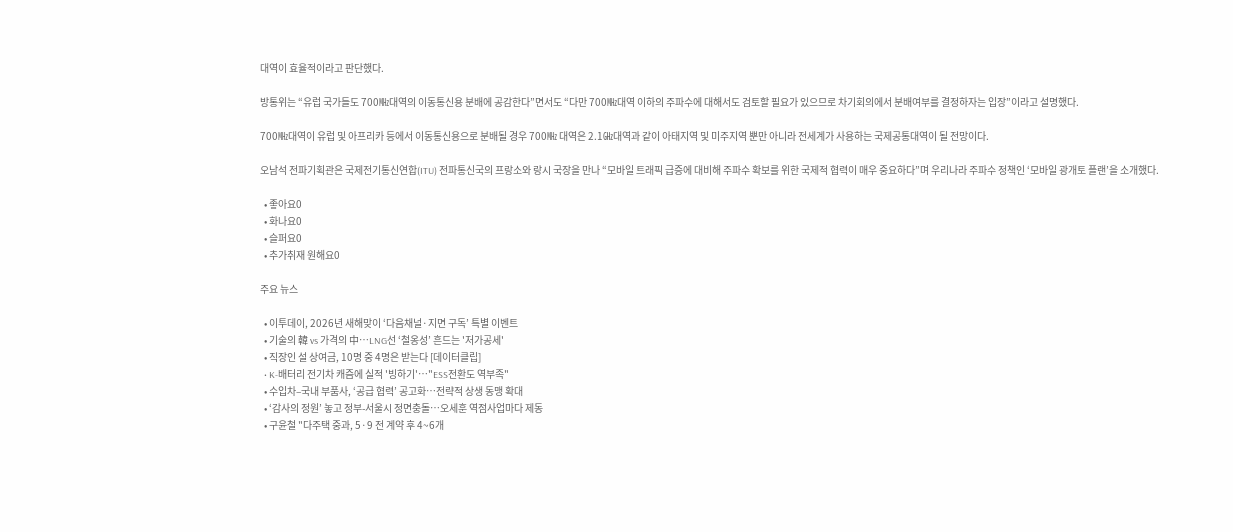대역이 효율적이라고 판단했다.

방통위는 “유럽 국가들도 700㎒대역의 이동통신용 분배에 공감한다”면서도 “다만 700㎒대역 이하의 주파수에 대해서도 검토할 필요가 있으므로 차기회의에서 분배여부를 결정하자는 입장”이라고 설명했다.

700㎒대역이 유럽 및 아프리카 등에서 이동통신용으로 분배될 경우 700㎒ 대역은 2.1㎓대역과 같이 아태지역 및 미주지역 뿐만 아니라 전세계가 사용하는 국제공통대역이 될 전망이다.

오남석 전파기획관은 국제전기통신연합(ITU) 전파통신국의 프랑소와 랑시 국장을 만나 “모바일 트래픽 급증에 대비해 주파수 확보를 위한 국제적 협력이 매우 중요하다”며 우리나라 주파수 정책인 ‘모바일 광개토 플랜’을 소개했다.

  • 좋아요0
  • 화나요0
  • 슬퍼요0
  • 추가취재 원해요0

주요 뉴스

  • 이투데이, 2026년 새해맞이 ‘다음채널·지면 구독’ 특별 이벤트
  • 기술의 韓 vs 가격의 中…LNG선 ‘철옹성’ 흔드는 '저가공세'
  • 직장인 설 상여금, 10명 중 4명은 받는다 [데이터클립]
  • K-배터리 전기차 캐즘에 실적 '빙하기'…"ESS전환도 역부족"
  • 수입차–국내 부품사, ‘공급 협력’ 공고화…전략적 상생 동맹 확대
  • ‘감사의 정원’ 놓고 정부-서울시 정면충돌…오세훈 역점사업마다 제동
  • 구윤철 "다주택 중과, 5·9 전 계약 후 4~6개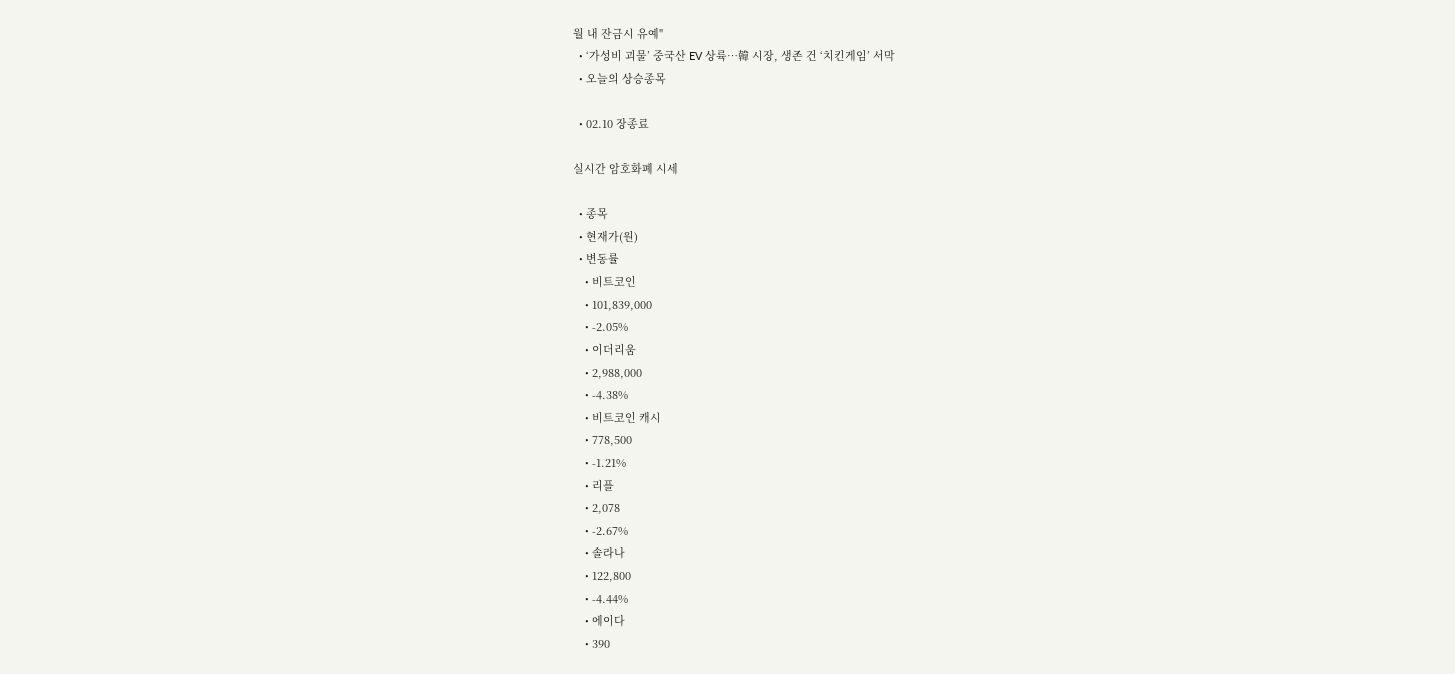월 내 잔금시 유예"
  • ‘가성비 괴물’ 중국산 EV 상륙…韓 시장, 생존 건 ‘치킨게임’ 서막
  • 오늘의 상승종목

  • 02.10 장종료

실시간 암호화폐 시세

  • 종목
  • 현재가(원)
  • 변동률
    • 비트코인
    • 101,839,000
    • -2.05%
    • 이더리움
    • 2,988,000
    • -4.38%
    • 비트코인 캐시
    • 778,500
    • -1.21%
    • 리플
    • 2,078
    • -2.67%
    • 솔라나
    • 122,800
    • -4.44%
    • 에이다
    • 390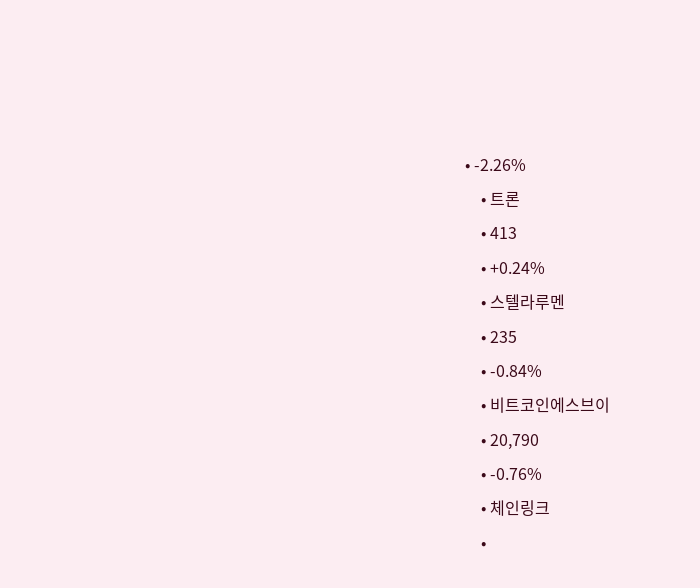• -2.26%
    • 트론
    • 413
    • +0.24%
    • 스텔라루멘
    • 235
    • -0.84%
    • 비트코인에스브이
    • 20,790
    • -0.76%
    • 체인링크
    •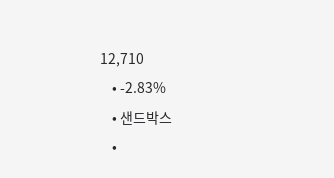12,710
    • -2.83%
    • 샌드박스
    •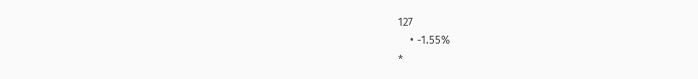127
    • -1.55%
*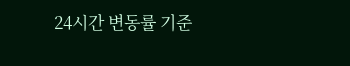24시간 변동률 기준